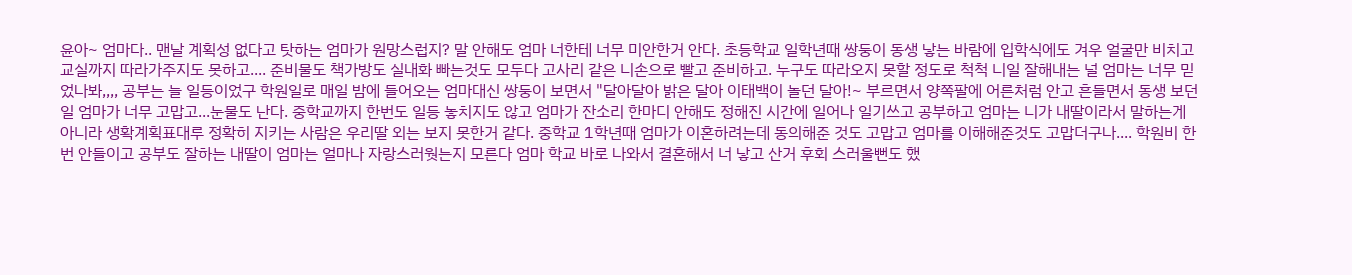윤아~ 엄마다.. 맨날 계획성 없다고 탓하는 엄마가 원망스럽지? 말 안해도 엄마 너한테 너무 미안한거 안다. 초등학교 일학년때 쌍둥이 동생 낳는 바람에 입학식에도 겨우 얼굴만 비치고 교실까지 따라가주지도 못하고.... 준비물도 책가방도 실내화 빠는것도 모두다 고사리 같은 니손으로 빨고 준비하고. 누구도 따라오지 못할 정도로 척척 니일 잘해내는 널 엄마는 너무 믿었나봐,,,, 공부는 늘 일등이었구 학원일로 매일 밤에 들어오는 엄마대신 쌍둥이 보면서 "달아달아 밝은 달아 이태백이 놀던 달아!~ 부르면서 양쪽팔에 어른처럼 안고 흔들면서 동생 보던일 엄마가 너무 고맙고...눈물도 난다. 중학교까지 한번도 일등 놓치지도 않고 엄마가 잔소리 한마디 안해도 정해진 시간에 일어나 일기쓰고 공부하고 엄마는 니가 내딸이라서 말하는게 아니라 생확계획표대루 정확히 지키는 사람은 우리딸 외는 보지 못한거 같다. 중학교 1학년때 엄마가 이혼하려는데 동의해준 것도 고맙고 엄마를 이해해준것도 고맙더구나.... 학원비 한번 안들이고 공부도 잘하는 내딸이 엄마는 얼마나 자랑스러웟는지 모른다 엄마 학교 바로 나와서 결혼해서 너 낳고 산거 후회 스러울뻔도 했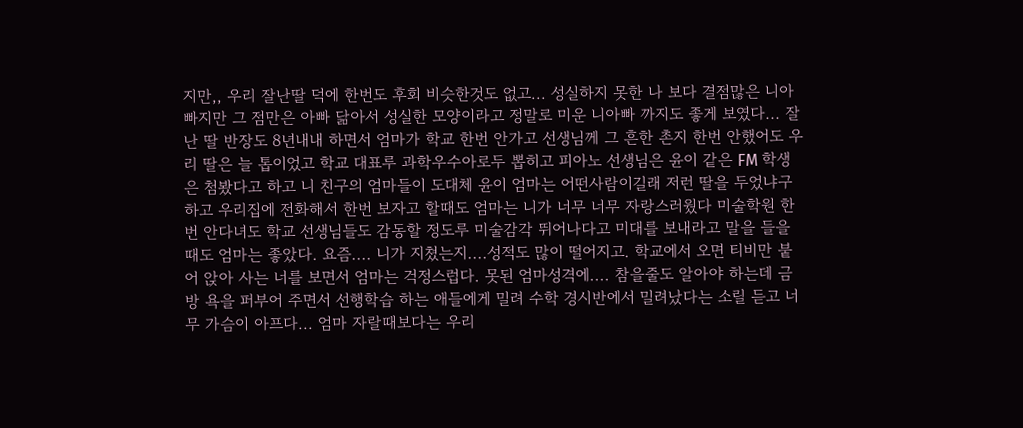지만,, 우리 잘난딸 덕에 한번도 후회 비슷한것도 없고... 성실하지 못한 나 보다 결점많은 니아빠지만 그 점만은 아빠 닮아서 성실한 모양이라고 정말로 미운 니아빠 까지도 좋게 보였다... 잘난 딸 반장도 8년내내 하면서 엄마가 학교 한번 안가고 선생님께 그 흔한 촌지 한번 안했어도 우리 딸은 늘 톱이었고 학교 대표루 과학우수아로두 뽑히고 피아노 선생님은 윤이 같은 FM 학생은 첨봤다고 하고 니 친구의 엄마들이 도대체 윤이 엄마는 어떤사람이길래 저런 딸을 두었냐구 하고 우리집에 전화해서 한번 보자고 할때도 엄마는 니가 너무 너무 자랑스러웠다 미술학원 한번 안다녀도 학교 선생님들도 감동할 정도루 미술감각 뛰어나다고 미대를 보내라고 말을 들을 때도 엄마는 좋았다. 요즘.... 니가 지쳤는지....성적도 많이 떨어지고. 학교에서 오면 티비만 붙어 앉아 사는 너를 보면서 엄마는 걱정스럽다. 못된 엄마성격에.... 참을줄도 알아야 하는데 금방 욕을 퍼부어 주면서 선행학습 하는 애들에게 밀려 수학 경시반에서 밀려났다는 소릴 듣고 너무 가슴이 아프다... 엄마 자랄때보다는 우리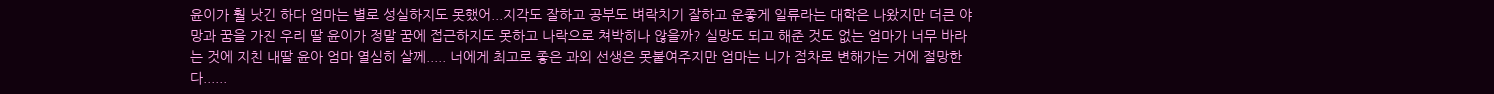윤이가 훨 낫긴 하다 엄마는 별로 성실하지도 못했어...지각도 잘하고 공부도 벼락치기 잘하고 운좋게 일류라는 대학은 나왔지만 더큰 야망과 꿈을 가진 우리 딸 윤이가 정말 꿈에 접근하지도 못하고 나락으로 쳐박히나 않을까? 실망도 되고 해준 것도 없는 엄마가 너무 바라는 것에 지친 내딸 윤아 엄마 열심히 살께..... 너에게 최고로 좋은 과외 선생은 못붙여주지만 엄마는 니가 점차로 변해가는 거에 절망한다......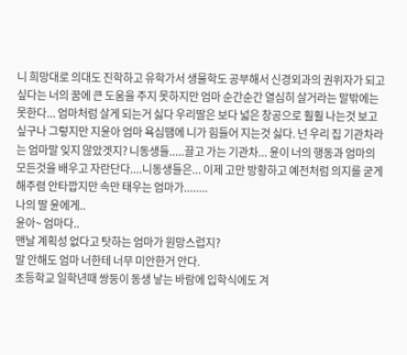니 희망대로 의대도 진학하고 유학가서 생물학도 공부해서 신경외과의 권위자가 되고 싶다는 너의 꿈에 큰 도움을 주지 못하지만 엄마 순간순간 열심히 살거라는 말밖에는 못한다... 엄마처럼 살게 되는거 싫다 우리딸은 보다 넓은 창공으로 훨훨 나는것 보고 싶구나 그렇지만 지윤아 엄마 욕심땜에 니가 힘들어 지는것 싫다. 넌 우리 집 기관차라는 엄마말 잊지 않았겟지? 니동생들.....끌고 가는 기관차... 윤이 너의 행동과 엄마의 모든것을 배우고 자란단다....니동생들은... 이제 고만 방황하고 예전처럼 의지를 굳게 해주렴 안타깝지만 속만 태우는 엄마가........
나의 딸 윤에게..
윤아~ 엄마다..
맨날 계획성 없다고 탓하는 엄마가 원망스럽지?
말 안해도 엄마 너한테 너무 미안한거 안다.
초등학교 일학년때 쌍둥이 동생 낳는 바람에 입학식에도 겨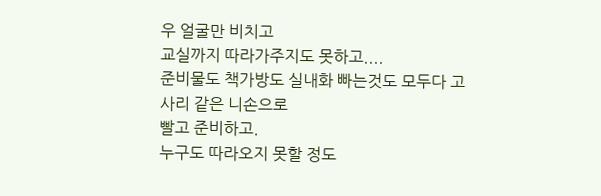우 얼굴만 비치고
교실까지 따라가주지도 못하고....
준비물도 책가방도 실내화 빠는것도 모두다 고사리 같은 니손으로
빨고 준비하고.
누구도 따라오지 못할 정도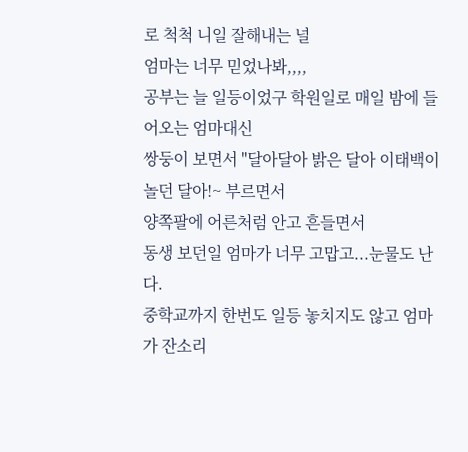로 척척 니일 잘해내는 널
엄마는 너무 믿었나봐,,,,
공부는 늘 일등이었구 학원일로 매일 밤에 들어오는 엄마대신
쌍둥이 보면서 "달아달아 밝은 달아 이태백이 놀던 달아!~ 부르면서
양쪽팔에 어른처럼 안고 흔들면서
동생 보던일 엄마가 너무 고맙고...눈물도 난다.
중학교까지 한번도 일등 놓치지도 않고 엄마가 잔소리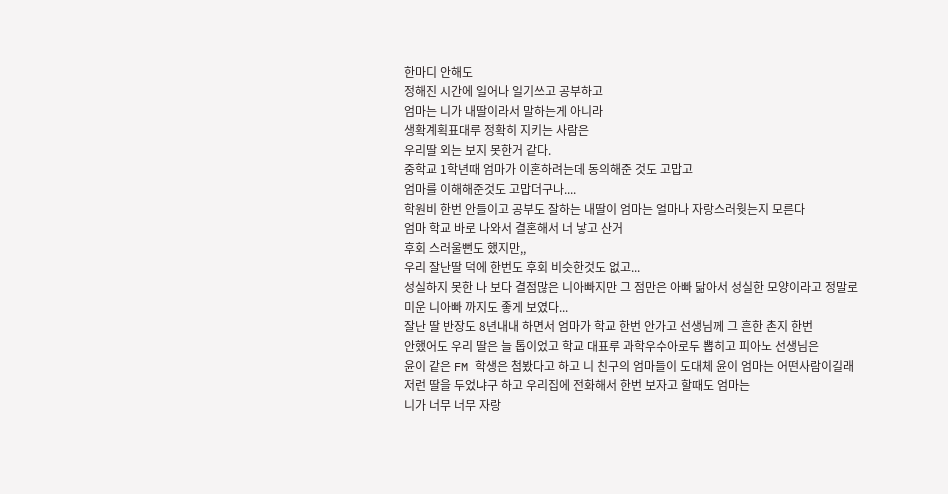한마디 안해도
정해진 시간에 일어나 일기쓰고 공부하고
엄마는 니가 내딸이라서 말하는게 아니라
생확계획표대루 정확히 지키는 사람은
우리딸 외는 보지 못한거 같다.
중학교 1학년때 엄마가 이혼하려는데 동의해준 것도 고맙고
엄마를 이해해준것도 고맙더구나....
학원비 한번 안들이고 공부도 잘하는 내딸이 엄마는 얼마나 자랑스러웟는지 모른다
엄마 학교 바로 나와서 결혼해서 너 낳고 산거
후회 스러울뻔도 했지만,,
우리 잘난딸 덕에 한번도 후회 비슷한것도 없고...
성실하지 못한 나 보다 결점많은 니아빠지만 그 점만은 아빠 닮아서 성실한 모양이라고 정말로
미운 니아빠 까지도 좋게 보였다...
잘난 딸 반장도 8년내내 하면서 엄마가 학교 한번 안가고 선생님께 그 흔한 촌지 한번
안했어도 우리 딸은 늘 톱이었고 학교 대표루 과학우수아로두 뽑히고 피아노 선생님은
윤이 같은 FM 학생은 첨봤다고 하고 니 친구의 엄마들이 도대체 윤이 엄마는 어떤사람이길래
저런 딸을 두었냐구 하고 우리집에 전화해서 한번 보자고 할때도 엄마는
니가 너무 너무 자랑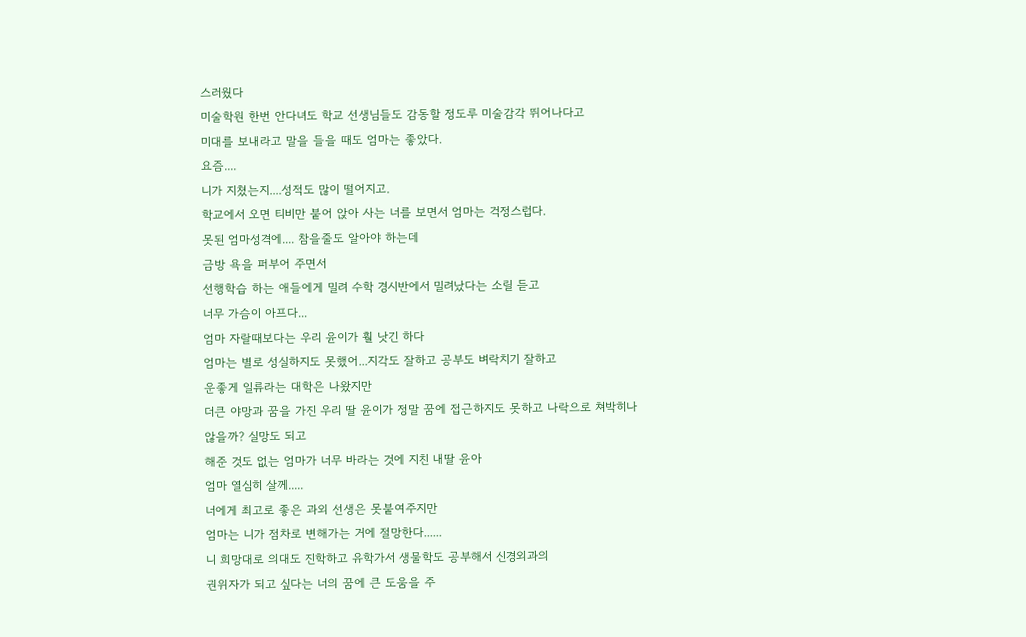스러웠다
미술학원 한번 안다녀도 학교 선생님들도 감동할 정도루 미술감각 뛰어나다고
미대를 보내라고 말을 들을 때도 엄마는 좋았다.
요즘....
니가 지쳤는지....성적도 많이 떨어지고.
학교에서 오면 티비만 붙어 앉아 사는 너를 보면서 엄마는 걱정스럽다.
못된 엄마성격에.... 참을줄도 알아야 하는데
금방 욕을 퍼부어 주면서
선행학습 하는 애들에게 밀려 수학 경시반에서 밀려났다는 소릴 듣고
너무 가슴이 아프다...
엄마 자랄때보다는 우리 윤이가 훨 낫긴 하다
엄마는 별로 성실하지도 못했어...지각도 잘하고 공부도 벼락치기 잘하고
운좋게 일류라는 대학은 나왔지만
더큰 야망과 꿈을 가진 우리 딸 윤이가 정말 꿈에 접근하지도 못하고 나락으로 쳐박히나
않을까? 실망도 되고
해준 것도 없는 엄마가 너무 바라는 것에 지친 내딸 윤아
엄마 열심히 살께.....
너에게 최고로 좋은 과외 선생은 못붙여주지만
엄마는 니가 점차로 변해가는 거에 절망한다......
니 희망대로 의대도 진학하고 유학가서 생물학도 공부해서 신경외과의
권위자가 되고 싶다는 너의 꿈에 큰 도움을 주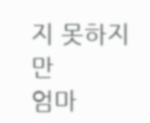지 못하지만
엄마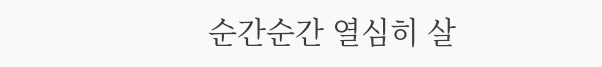순간순간 열심히 살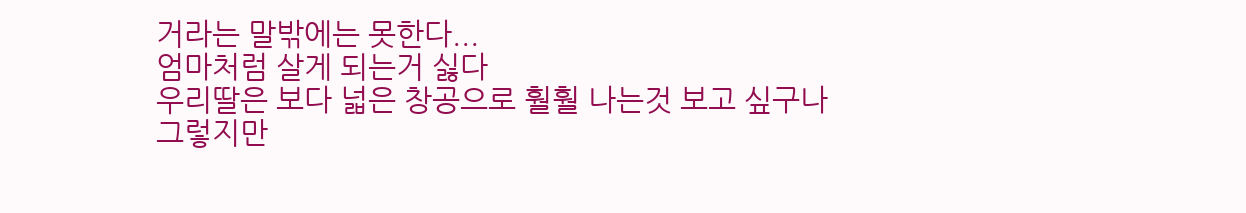거라는 말밖에는 못한다...
엄마처럼 살게 되는거 싫다
우리딸은 보다 넓은 창공으로 훨훨 나는것 보고 싶구나
그렇지만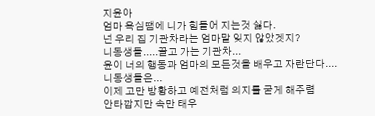지윤아
엄마 욕심땜에 니가 힘들어 지는것 싫다.
넌 우리 집 기관차라는 엄마말 잊지 않았겟지?
니동생들.....끌고 가는 기관차...
윤이 너의 행동과 엄마의 모든것을 배우고 자란단다....니동생들은...
이제 고만 방황하고 예전처럼 의지를 굳게 해주렴
안타깝지만 속만 태우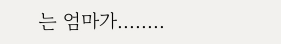는 엄마가........